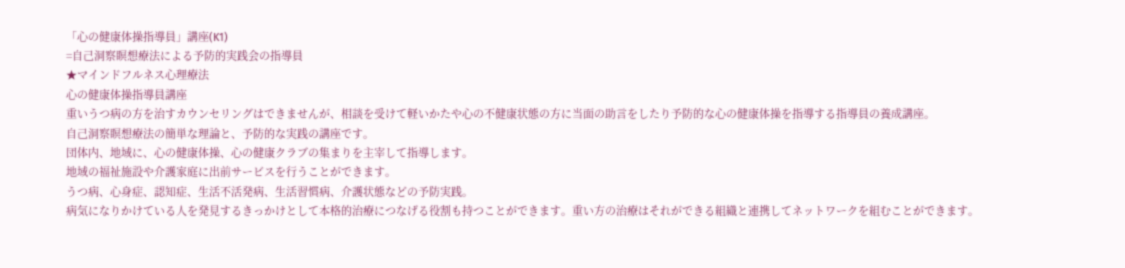「心の健康体操指導員」講座(K1)
=自己洞察瞑想療法による予防的実践会の指導員
★マインドフルネス心理療法
心の健康体操指導員講座
重いうつ病の方を治すカウンセリングはできませんが、相談を受けて軽いかたや心の不健康状態の方に当面の助言をしたり予防的な心の健康体操を指導する指導員の養成講座。
自己洞察瞑想療法の簡単な理論と、予防的な実践の講座です。
団体内、地域に、心の健康体操、心の健康クラブの集まりを主宰して指導します。
地域の福祉施設や介護家庭に出前サービスを行うことができます。
うつ病、心身症、認知症、生活不活発病、生活習慣病、介護状態などの予防実践。
病気になりかけている人を発見するきっかけとして本格的治療につなげる役割も持つことができます。重い方の治療はそれができる組織と連携してネットワークを組むことができます。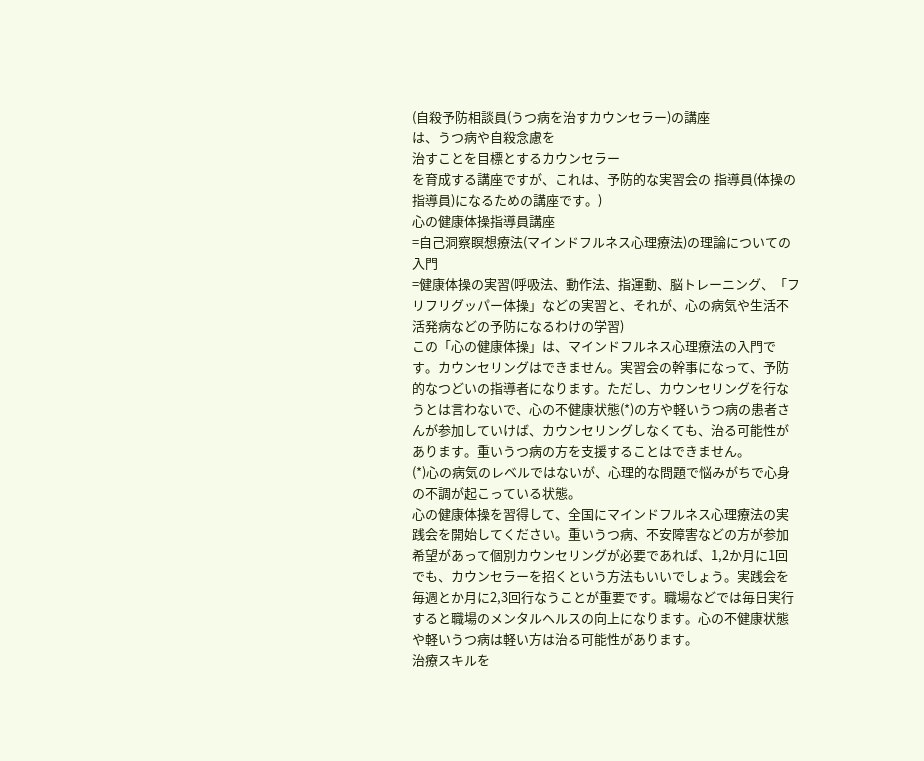(自殺予防相談員(うつ病を治すカウンセラー)の講座
は、うつ病や自殺念慮を
治すことを目標とするカウンセラー
を育成する講座ですが、これは、予防的な実習会の 指導員(体操の指導員)になるための講座です。)
心の健康体操指導員講座
=自己洞察瞑想療法(マインドフルネス心理療法)の理論についての入門
=健康体操の実習(呼吸法、動作法、指運動、脳トレーニング、「フリフリグッパー体操」などの実習と、それが、心の病気や生活不活発病などの予防になるわけの学習)
この「心の健康体操」は、マインドフルネス心理療法の入門です。カウンセリングはできません。実習会の幹事になって、予防的なつどいの指導者になります。ただし、カウンセリングを行なうとは言わないで、心の不健康状態(*)の方や軽いうつ病の患者さんが参加していけば、カウンセリングしなくても、治る可能性があります。重いうつ病の方を支援することはできません。
(*)心の病気のレベルではないが、心理的な問題で悩みがちで心身の不調が起こっている状態。
心の健康体操を習得して、全国にマインドフルネス心理療法の実践会を開始してください。重いうつ病、不安障害などの方が参加希望があって個別カウンセリングが必要であれば、1,2か月に1回でも、カウンセラーを招くという方法もいいでしょう。実践会を毎週とか月に2,3回行なうことが重要です。職場などでは毎日実行すると職場のメンタルヘルスの向上になります。心の不健康状態や軽いうつ病は軽い方は治る可能性があります。
治療スキルを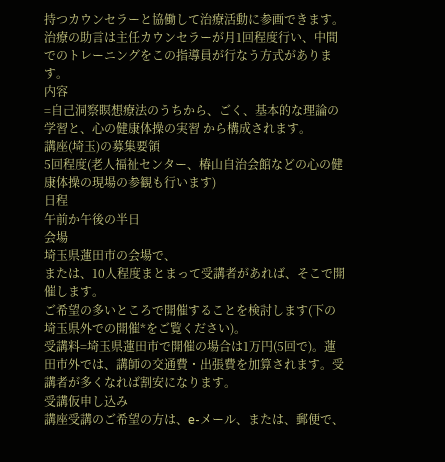持つカウンセラーと協働して治療活動に参画できます。治療の助言は主任カウンセラーが月1回程度行い、中間でのトレーニングをこの指導員が行なう方式があります。
内容
=自己洞察瞑想療法のうちから、ごく、基本的な理論の学習と、心の健康体操の実習 から構成されます。
講座(埼玉)の募集要領
5回程度(老人福祉センター、椿山自治会館などの心の健康体操の現場の参観も行います)
日程
午前か午後の半日
会場
埼玉県蓮田市の会場で、
または、10人程度まとまって受講者があれば、そこで開催します。
ご希望の多いところで開催することを検討します(下の埼玉県外での開催*をご覧ください)。
受講料=埼玉県蓮田市で開催の場合は1万円(5回で)。蓮田市外では、講師の交通費・出張費を加算されます。受講者が多くなれば割安になります。
受講仮申し込み
講座受講のご希望の方は、e-メール、または、郵便で、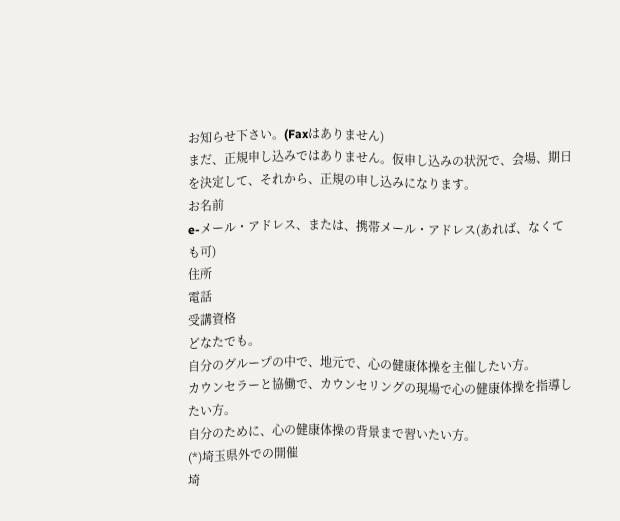お知らせ下さい。(Faxはありません)
まだ、正規申し込みではありません。仮申し込みの状況で、会場、期日を決定して、それから、正規の申し込みになります。
お名前
e-メール・アドレス、または、携帯メール・アドレス(あれば、なくても可)
住所
電話
受講資格
どなたでも。
自分のグループの中で、地元で、心の健康体操を主催したい方。
カウンセラーと協働で、カウンセリングの現場で心の健康体操を指導したい方。
自分のために、心の健康体操の背景まで習いたい方。
(*)埼玉県外での開催
埼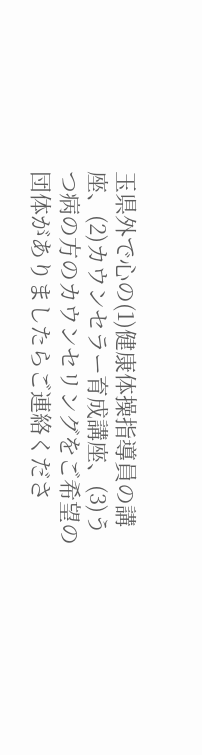玉県外で心の(1)健康体操指導員の講座、(2)カウンセラー育成講座、(3)うつ病の方のカウンセリングをご希望の団体がありましたらご連絡くださ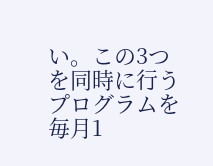い。この3つを同時に行うプログラムを毎月1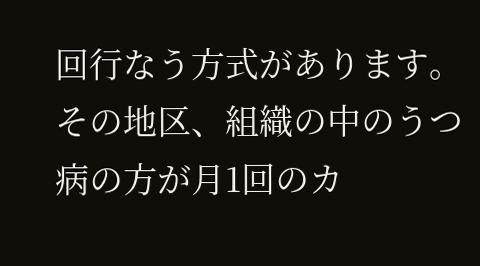回行なう方式があります。その地区、組織の中のうつ病の方が月1回のカ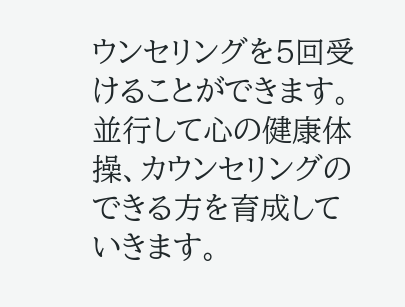ウンセリングを5回受けることができます。並行して心の健康体操、カウンセリングのできる方を育成していきます。